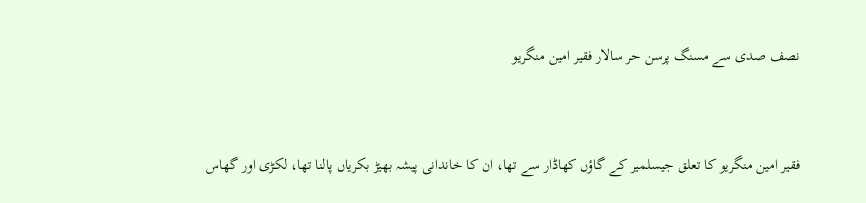نصف صدی سے مسنگ پرسن حر سالار فقیر امین منگریو


فقیر امین منگریو کا تعلق جیسلمیر کے گاؤں کھاڈار سے تھا، ان کا خاندانی پیشہ بھیڑ بکریاں پالنا تھا، لکڑی اور گھاس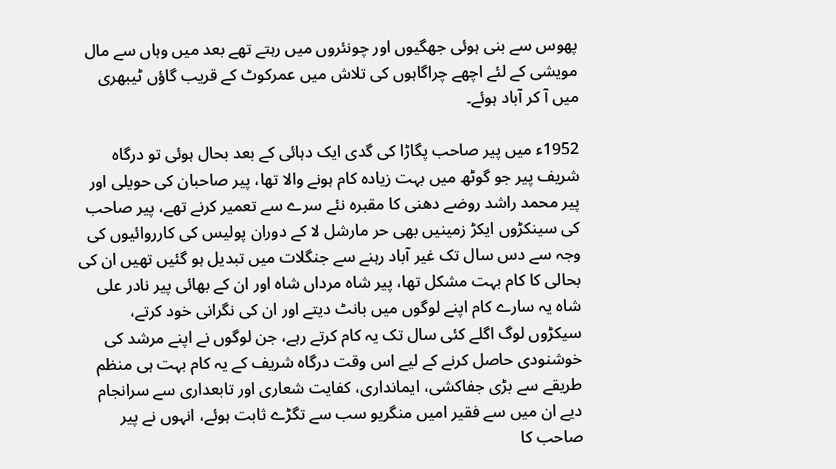پھوس سے بنی ہوئی جھگیوں اور چونئروں میں رہتے تھے بعد میں وہاں سے مال مویشی کے لئے اچھے چراگاہوں کی تلاش میں عمرکوٹ کے قریب گاؤں ٹیبھری میں آ کر آباد ہوئے۔

1952ء میں پیر صاحب پگاڑا کی گدی ایک دہائی کے بعد بحال ہوئی تو درگاہ شریف پیر جو گوٹھ میں بہت زیادہ کام ہونے والا تھا، پیر صاحبان کی حویلی اور پیر محمد راشد روضے دھنی کا مقبرہ نئے سرے سے تعمیر کرنے تھے، پیر صاحب کی سینکڑوں ایکڑ زمینیں بھی حر مارشل لا کے دوران پولیس کی کارروائیوں کی وجہ سے دس سال تک غیر آباد رہنے سے جنگلات میں تبدیل ہو گئیں تھیں ان کی بحالی کا کام بہت مشکل تھا، پیر شاہ مرداں شاہ اور ان کے بھائی پیر نادر علی شاہ یہ سارے کام اپنے لوگوں میں بانٹ دیتے اور ان کی نگرانی خود کرتے، سیکڑوں لوگ اگلے کئی سال تک یہ کام کرتے رہے، جن لوگوں نے اپنے مرشد کی خوشنودی حاصل کرنے کے لیے اس وقت درگاہ شریف کے یہ کام بہت ہی منظم طریقے سے بڑی جفاکشی، ایمانداری، کفایت شعاری اور تابعداری سے سرانجام دیے ان میں سے فقیر امیں منگریو سب سے تگڑے ثابت ہوئے، انہوں نے پیر صاحب کا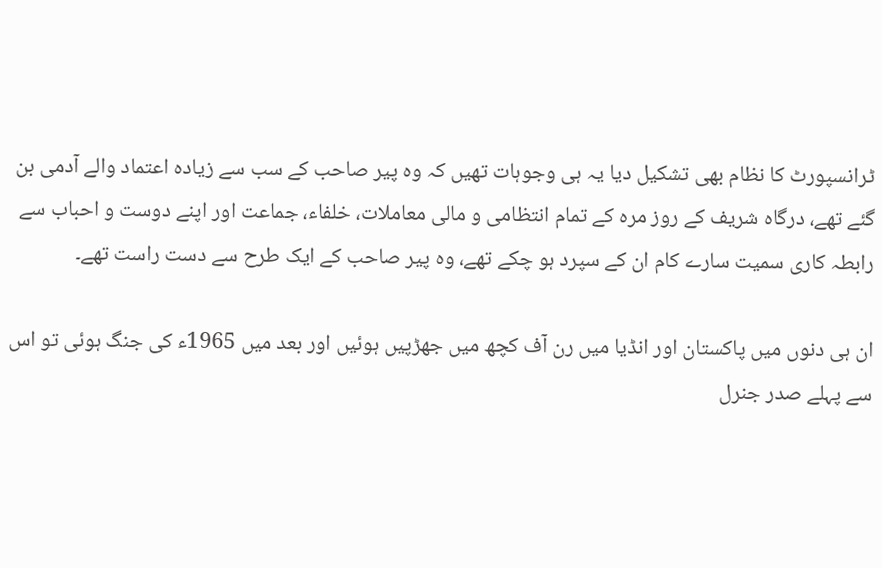ٹرانسپورٹ کا نظام بھی تشکیل دیا یہ ہی وجوہات تھیں کہ وہ پیر صاحب کے سب سے زیادہ اعتماد والے آدمی بن گئے تھے، درگاہ شریف کے روز مرہ کے تمام انتظامی و مالی معاملات، خلفاء، جماعت اور اپنے دوست و احباب سے رابطہ کاری سمیت سارے کام ان کے سپرد ہو چکے تھے، وہ پیر صاحب کے ایک طرح سے دست راست تھے۔

ان ہی دنوں میں پاکستان اور انڈیا میں رن آف کچھ میں جھڑپیں ہوئیں اور بعد میں 1965ء کی جنگ ہوئی تو اس سے پہلے صدر جنرل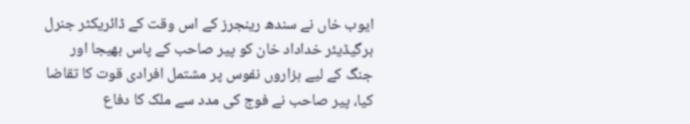ایوب خاں نے سندھ رینجرز کے اس وقت کے ڈائریکٹر جنرل برگیڈیئر خداداد خان کو پیر صاحب کے پاس بھیجا اور جنگ کے لیے ہزاروں نفوس پر مشتمل افرادی قوت کا تقاضا کیا، پیر صاحب نے فوج کی مدد سے ملک کا دفاع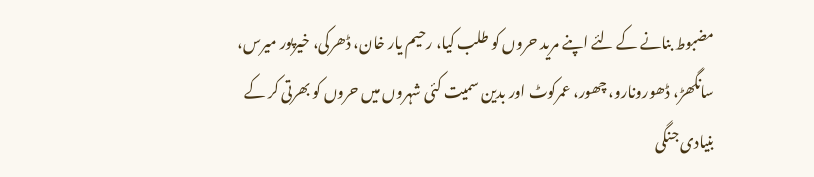مضبوط بنانے کے لئے اپنے مرید حروں کو طلب کیا، رحیم یار خان، ڈھرکی، خیرپور میرس، سانگھڑ، ڈھورونارو، چھور، عمرکوٹ اور بدین سمیت کئی شہروں میں حروں کو بھرتی کر کے بنیادی جنگی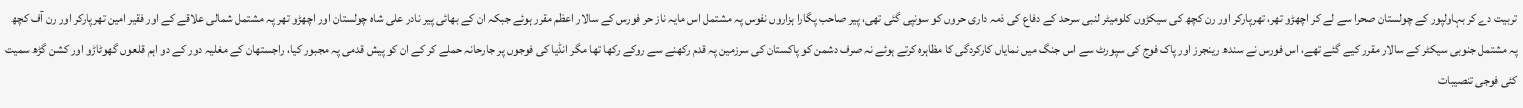تربیت دے کر بہاولپور کے چولستان صحرا سے لے کر اچھڑو تھر، تھرپارکر اور رن کچھ کی سیکڑوں کلومیٹر لنبی سرحد کے دفاع کی ذمہ داری حروں کو سونپی گئی تھی، پیر صاحب پگارا ہزاروں نفوس پہ مشتمل اس مایہ ناز حر فورس کے سالار اعظم مقرر ہوئے جبکہ ان کے بھائی پیر نادر علی شاہ چولستان اور اچھڑو تھر پہ مشتمل شمالی علاقے کے اور فقیر امین تھرپارکر اور رن آف کچھ پہ مشتمل جنوبی سیکٹر کے سالار مقرر کیے گئے تھے، اس فورس نے سندھ رینجرز اور پاک فوج کی سپورٹ سے اس جنگ میں نمایاں کارکردگی کا مظاہرہ کرتے ہوئے نہ صرف دشمن کو پاکستان کی سرزمین پہ قدم رکھنے سے روکے رکھا تھا مگر انڈیا کی فوجوں پر جارحانہ حملے کر کے ان کو پیش قدمی پہ مجبور کیا، راجستھان کے مغلیہ دور کے دو اہم قلعوں گھوٹاڑو اور کشن گڑھ سمیت کئی فوجی تنصیبات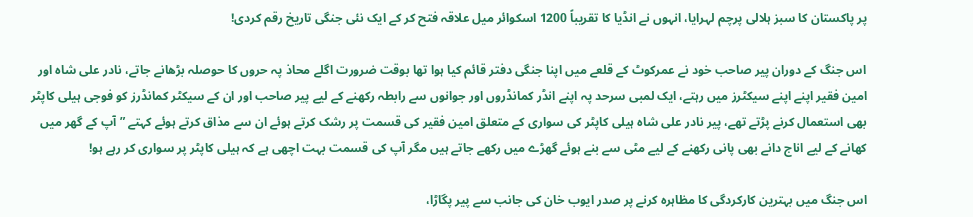پر پاکستان کا سبز ہلالی پرچم لہرایا، انہوں نے انڈیا کا تقریباً 1200 اسکوائر میل علاقہ فتح کر کے ایک نئی جنگی تاریخ رقم کردی!

اس جنگ کے دوران پیر صاحب خود نے عمرکوٹ کے قلعے میں اپنا جنگی دفتر قائم کیا ہوا تھا بوقت ضرورت اگلے محاذ پہ حروں کا حوصلہ بڑھانے جاتے، نادر علی شاہ اور امین فقیر اپنے اپنے سیکٹرز میں رہتے، ایک لمبی سرحد پہ اپنے انڈر کمانڈروں اور جوانوں سے رابطہ رکھنے کے لیے پیر صاحب اور ان کے سیکٹر کمانڈرز کو فوجی ہیلی کاپٹر بھی استعمال کرنے پڑتے تھے، پیر نادر علی شاہ ہیلی کاپٹر کی سواری کے متعلق امین فقیر کی قسمت پر رشک کرتے ہوئے ان سے مذاق کرتے ہوئے کہتے ”آپ کے گھر میں کھانے کے لیے اناج دانے بھی پانی رکھنے کے لیے مٹی سے بنے ہوئے گھڑے میں رکھے جاتے ہیں مگر آپ کی قسمت بہت اچھی ہے کہ ہیلی کاپٹر پر سواری کر رہے ہو!

اس جنگ میں بہترین کارکردگی کا مظاہرہ کرنے پر صدر ایوب خان کی جانب سے پیر پگاڑا،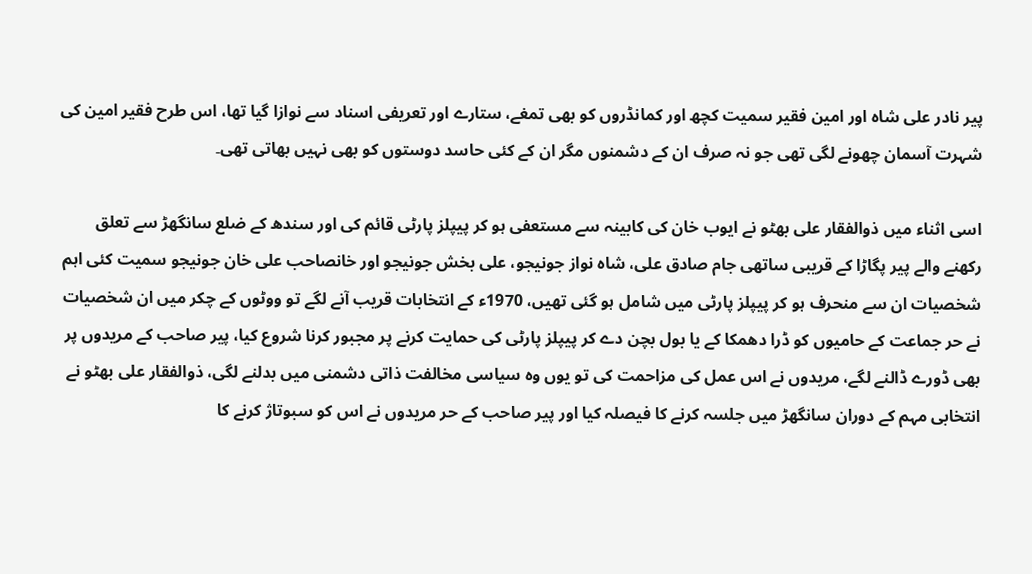پیر نادر علی شاہ اور امین فقیر سمیت کچھ اور کمانڈروں کو بھی تمغے، ستارے اور تعریفی اسناد سے نوازا گیا تھا، اس طرح فقیر امین کی شہرت آسمان چھونے لگی تھی جو نہ صرف ان کے دشمنوں مگر ان کے کئی حاسد دوستوں کو بھی نہیں بھاتی تھی۔

اسی اثناء میں ذوالفقار علی بھٹو نے ایوب خان کی کابینہ سے مستعفی ہو کر پیپلز پارٹی قائم کی اور سندھ کے ضلع سانگھڑ سے تعلق رکھنے والے پیر پگاڑا کے قریبی ساتھی جام صادق علی، شاہ نواز جونیجو، علی بخش جونیجو اور خانصاحب علی خان جونیجو سمیت کئی اہم شخصیات ان سے منحرف ہو کر پیپلز پارٹی میں شامل ہو گئی تھیں، 1970ء کے انتخابات قریب آنے لگے تو ووٹوں کے چکر میں ان شخصیات نے حر جماعت کے حامیوں کو ڈرا دھمکا کے یا بول بچن دے کر پیپلز پارٹی کی حمایت کرنے پر مجبور کرنا شروع کیا، پیر صاحب کے مریدوں پر بھی ڈورے ڈالنے لگے، مریدوں نے اس عمل کی مزاحمت کی تو یوں وہ سیاسی مخالفت ذاتی دشمنی میں بدلنے لگی، ذوالفقار علی بھٹو نے انتخابی مہم کے دوران سانگھڑ میں جلسہ کرنے کا فیصلہ کیا اور پیر صاحب کے حر مریدوں نے اس کو سبوتاژ کرنے کا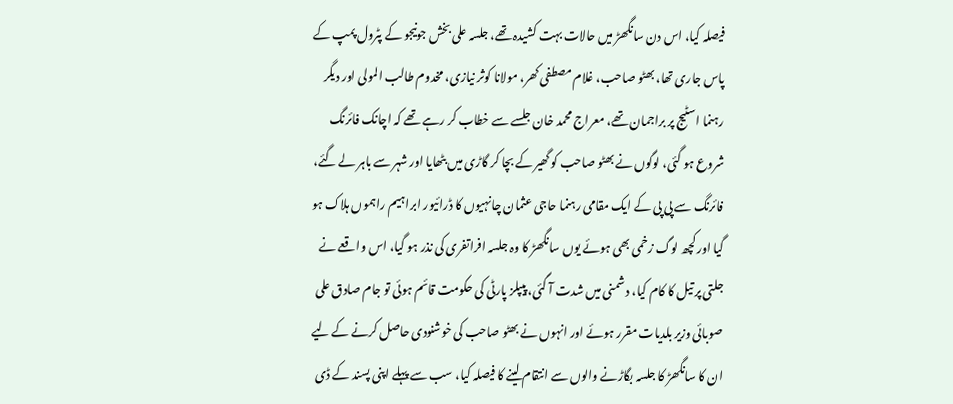فیصلہ کیا، اس دن سانگھڑ میں حالات بہت کشیدہ تھے، جلسہ علی بخش جونیجو کے پٹرول پمپ کے پاس جاری تھا، بھٹو صاحب، غلام مصطفی کھر، مولانا کوثر نیازی، مخدوم طالب المولی اور دیگر رہنما اسٹیج پر براجمان تھے، معراج محمد خان جلسے سے خطاب کر رہے تھے کہ اچانک فائرنگ شروع ہو گئی، لوگوں نے بھٹو صاحب کو گھیر کے بچا کر گاڑی میں بٹھایا اور شہر سے باہر لے گئے، فائرنگ سے پی پی کے ایک مقامی رہنما حاجی عثمان چانہیوں کا ڈرائیور ابراہیم راہموں ہلاک ہو گیا اور کچھ لوگ زخمی بھی ہوئے یوں سانگھڑ کا وہ جلسہ افراتفری کی نذر ہو گیا، اس واقعے نے جلتی پر تیل کا کام کیا، دشمنی میں شدت آ گئی، پیپلز پارٹی کی حکومت قائم ہوئی تو جام صادق علی صوبائی وزیر بلدیات مقرر ہوئے اور انہوں نے بھٹو صاحب کی خوشنودی حاصل کرنے کے لیے ان کا سانگھڑ کا جلسہ بگاڑنے والوں سے انتقام لینے کا فیصلہ کیا، سب سے پہلے اپنی پسند کے ڈی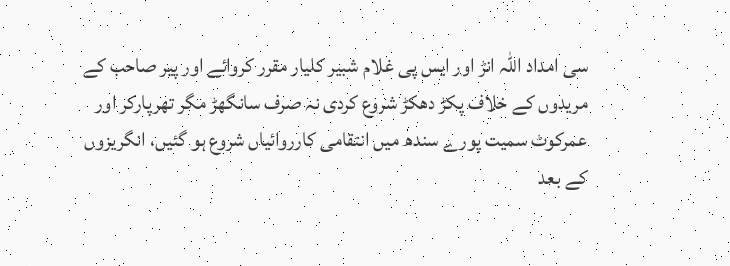سی امداد اللہ انڑ اور ایس پی غلام شبیر کلیار مقرر کروائے اور پیر صاحب کے مریدوں کے خلاف پکڑ دھکڑ شروع کردی نہ صرف سانگھڑ مگر تھرپارکر اور عمرکوٹ سمیت پورے سندھ میں انتقامی کارروائیاں شروع ہو گئیں، انگریزوں کے بعد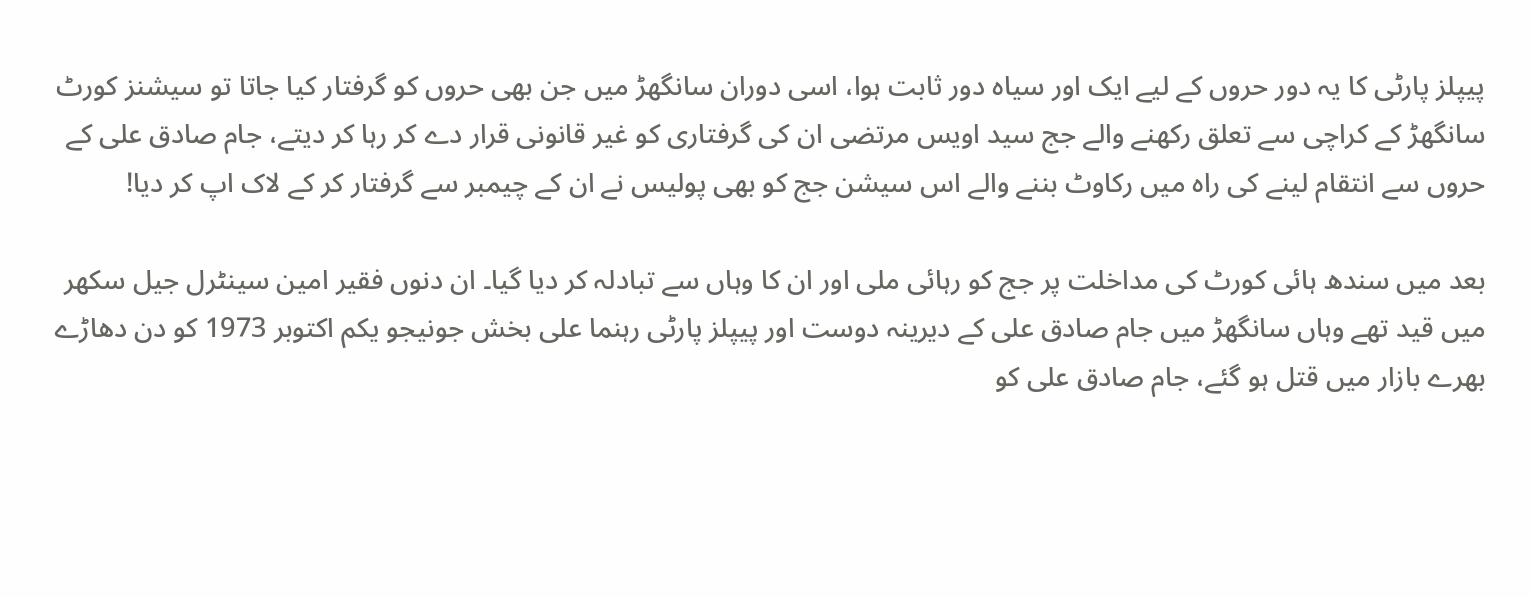پیپلز پارٹی کا یہ دور حروں کے لیے ایک اور سیاہ دور ثابت ہوا، اسی دوران سانگھڑ میں جن بھی حروں کو گرفتار کیا جاتا تو سیشنز کورٹ سانگھڑ کے کراچی سے تعلق رکھنے والے جج سید اویس مرتضی ان کی گرفتاری کو غیر قانونی قرار دے کر رہا کر دیتے، جام صادق علی کے حروں سے انتقام لینے کی راہ میں رکاوٹ بننے والے اس سیشن جج کو بھی پولیس نے ان کے چیمبر سے گرفتار کر کے لاک اپ کر دیا!

بعد میں سندھ ہائی کورٹ کی مداخلت پر جج کو رہائی ملی اور ان کا وہاں سے تبادلہ کر دیا گیا۔ ان دنوں فقیر امین سینٹرل جیل سکھر میں قید تھے وہاں سانگھڑ میں جام صادق علی کے دیرینہ دوست اور پیپلز پارٹی رہنما علی بخش جونیجو یکم اکتوبر 1973 کو دن دھاڑے بھرے بازار میں قتل ہو گئے، جام صادق علی کو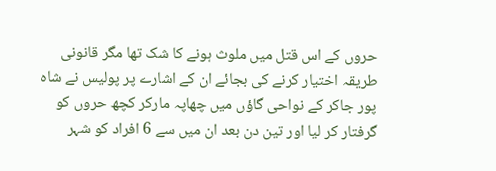حروں کے اس قتل میں ملوث ہونے کا شک تھا مگر قانونی طریقہ اختیار کرنے کی بجائے ان کے اشارے پر پولیس نے شاہ پور جاکر کے نواحی گاؤں میں چھاپہ مارکر کچھ حروں کو گرفتار کر لیا اور تین دن بعد ان میں سے 6 افراد کو شہر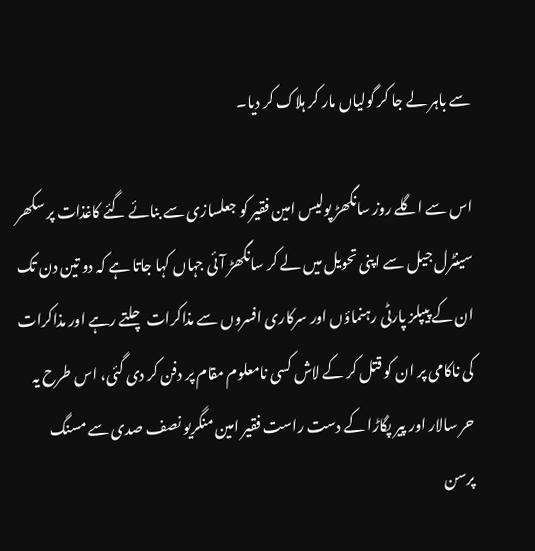سے باہر لے جا کر گولیاں مار کر ہلاک کر دیا۔

اس سے اگلے روز سانگھڑ پولیس امین فقیر کو جعلسازی سے بنائے گئے کاغذات پر سکھر سینٹرل جیل سے اپنی تحویل میں لے کر سانگھڑ آئی جہاں کہا جاتا ہے کہ دو تین دن تک ان کے پیپلز پارٹی رہنماؤں اور سرکاری افسروں سے مذاکرات چلتے رہے اور مذاکرات کی ناکامی پر ان کو قتل کر کے لاش کسی نامعلوم مقام پر دفن کر دی گئی، اس طرح یہ حر سالار اور پیر پگاڑا کے دست راست فقیر امین منگریو نصف صدی سے مسنگ پرسن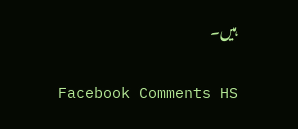ہیں۔

Facebook Comments HS